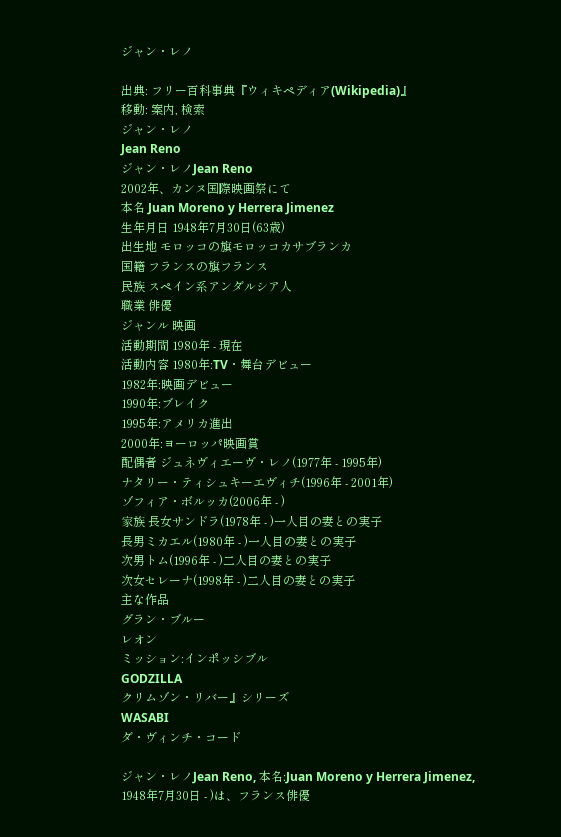ジャン・レノ

出典: フリー百科事典『ウィキペディア(Wikipedia)』
移動: 案内, 検索
ジャン・レノ
Jean Reno
ジャン・レノJean Reno
2002年、カンヌ国際映画祭にて
本名 Juan Moreno y Herrera Jimenez
生年月日 1948年7月30日(63歳)
出生地 モロッコの旗モロッコカサブランカ
国籍 フランスの旗フランス
民族 スペイン系アンダルシア人
職業 俳優
ジャンル 映画
活動期間 1980年 - 現在
活動内容 1980年:TV・舞台デビュー
1982年:映画デビュー
1990年:ブレイク
1995年:アメリカ進出
2000年:ヨーロッパ映画賞
配偶者 ジュネヴィエーヴ・レノ(1977年 - 1995年)
ナタリー・ティシュキーエヴィチ(1996年 - 2001年)
ゾフィア・ボルッカ(2006年 - )
家族 長女サンドラ(1978年 - )一人目の妻との実子
長男ミカエル(1980年 - )一人目の妻との実子
次男トム(1996年 - )二人目の妻との実子
次女セレーナ(1998年 - )二人目の妻との実子
主な作品
グラン・ブルー
レオン
ミッション:インポッシブル
GODZILLA
クリムゾン・リバー』シリーズ
WASABI
ダ・ヴィンチ・コード

ジャン・レノJean Reno, 本名:Juan Moreno y Herrera Jimenez, 1948年7月30日 - )は、フランス俳優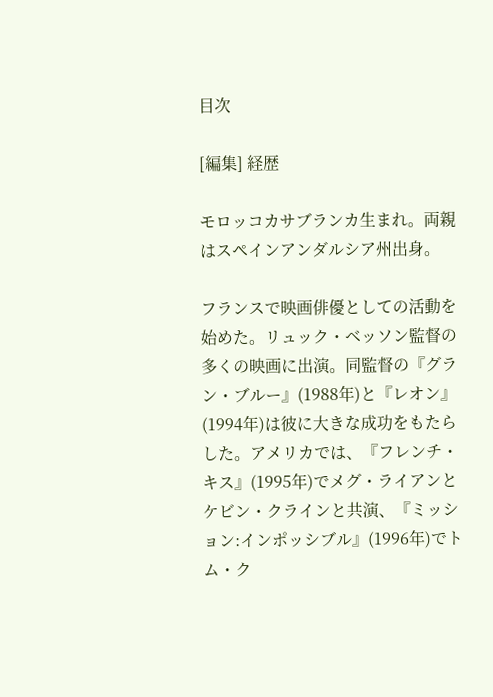目次

[編集] 経歴

モロッコカサブランカ生まれ。両親はスペインアンダルシア州出身。

フランスで映画俳優としての活動を始めた。リュック・ベッソン監督の多くの映画に出演。同監督の『グラン・ブルー』(1988年)と『レオン』(1994年)は彼に大きな成功をもたらした。アメリカでは、『フレンチ・キス』(1995年)でメグ・ライアンとケビン・クラインと共演、『ミッション:インポッシブル』(1996年)でトム・ク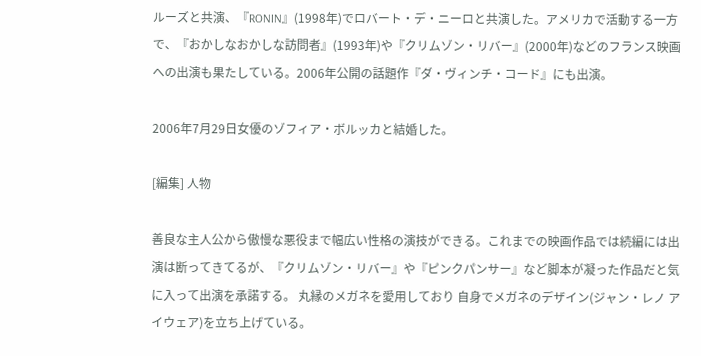ルーズと共演、『RONIN』(1998年)でロバート・デ・ニーロと共演した。アメリカで活動する一方で、『おかしなおかしな訪問者』(1993年)や『クリムゾン・リバー』(2000年)などのフランス映画への出演も果たしている。2006年公開の話題作『ダ・ヴィンチ・コード』にも出演。

2006年7月29日女優のゾフィア・ボルッカと結婚した。

[編集] 人物

善良な主人公から傲慢な悪役まで幅広い性格の演技ができる。これまでの映画作品では続編には出演は断ってきてるが、『クリムゾン・リバー』や『ピンクパンサー』など脚本が凝った作品だと気に入って出演を承諾する。 丸縁のメガネを愛用しており 自身でメガネのデザイン(ジャン・レノ アイウェア)を立ち上げている。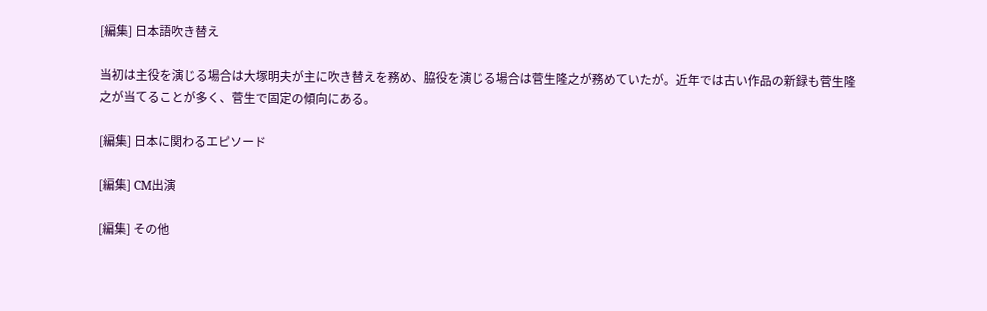[編集] 日本語吹き替え

当初は主役を演じる場合は大塚明夫が主に吹き替えを務め、脇役を演じる場合は菅生隆之が務めていたが。近年では古い作品の新録も菅生隆之が当てることが多く、菅生で固定の傾向にある。

[編集] 日本に関わるエピソード

[編集] CM出演

[編集] その他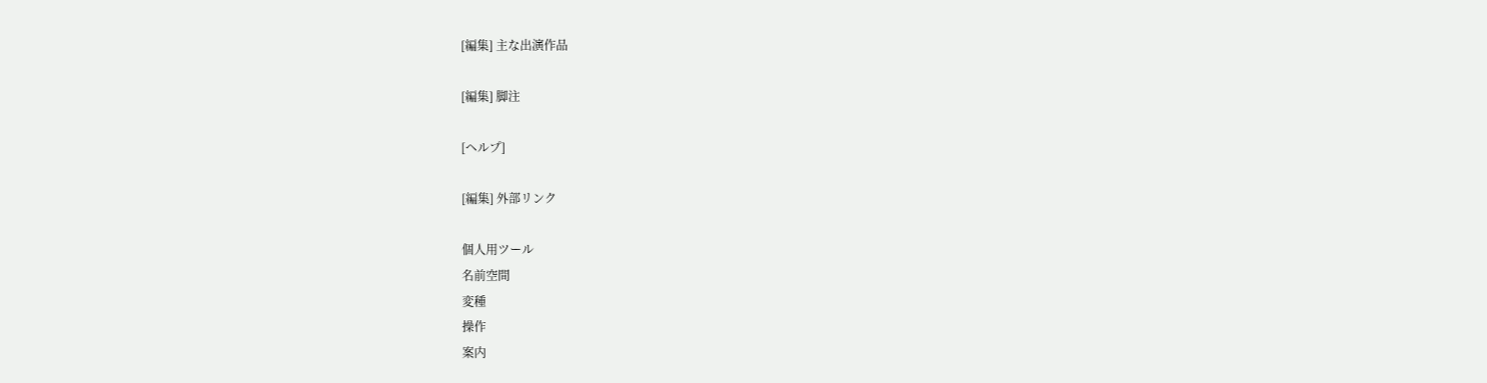[編集] 主な出演作品

[編集] 脚注

[ヘルプ]

[編集] 外部リンク

個人用ツール
名前空間
変種
操作
案内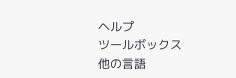ヘルプ
ツールボックス
他の言語